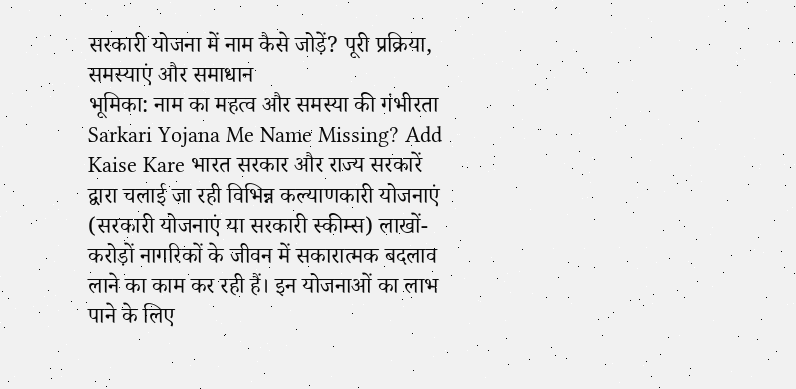सरकारी योजना में नाम कैसे जोड़ें? पूरी प्रक्रिया, समस्याएं और समाधान
भूमिका: नाम का महत्व और समस्या की गंभीरता
Sarkari Yojana Me Name Missing? Add Kaise Kare भारत सरकार और राज्य सरकारें द्वारा चलाई जा रही विभिन्न कल्याणकारी योजनाएं (सरकारी योजनाएं या सरकारी स्कीम्स) लाखों-करोड़ों नागरिकों के जीवन में सकारात्मक बदलाव लाने का काम कर रही हैं। इन योजनाओं का लाभ पाने के लिए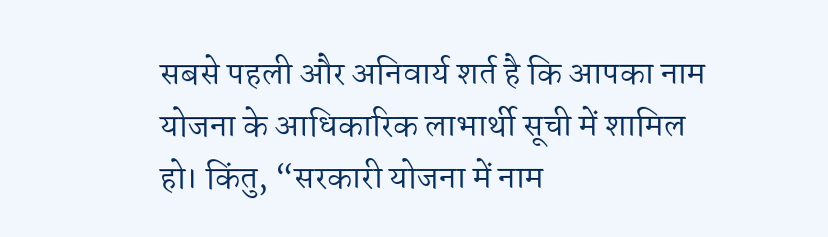सबसे पहली और अनिवार्य शर्त है कि आपका नाम योजना के आधिकारिक लाभार्थी सूची में शामिल हो। किंतु, “सरकारी योजना में नाम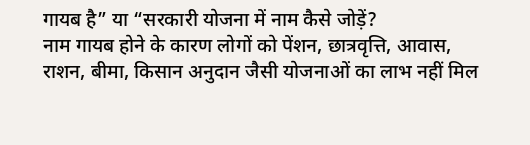गायब है” या “सरकारी योजना में नाम कैसे जोड़ें?
नाम गायब होने के कारण लोगों को पेंशन, छात्रवृत्ति, आवास, राशन, बीमा, किसान अनुदान जैसी योजनाओं का लाभ नहीं मिल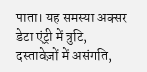पाता। यह समस्या अक्सर डेटा एंट्री में त्रुटि, दस्तावेज़ों में असंगति,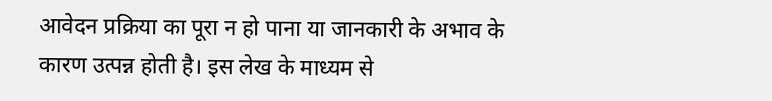आवेदन प्रक्रिया का पूरा न हो पाना या जानकारी के अभाव के कारण उत्पन्न होती है। इस लेख के माध्यम से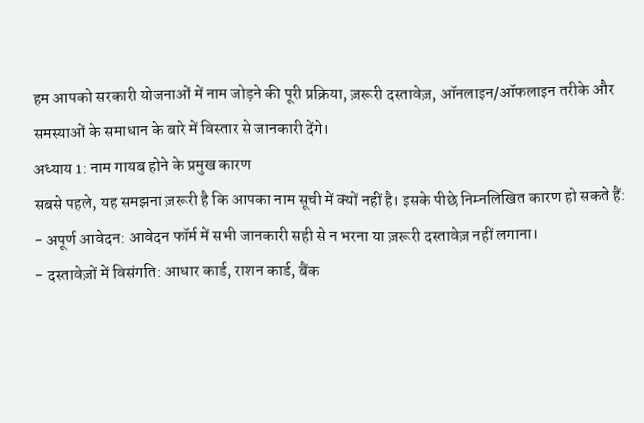हम आपको सरकारी योजनाओं में नाम जोड़ने की पूरी प्रक्रिया, ज़रूरी दस्तावेज़, ऑनलाइन/ऑफलाइन तरीके और समस्याओं के समाधान के बारे में विस्तार से जानकारी देंगे।
अध्याय 1: नाम गायब होने के प्रमुख कारण
सबसे पहले, यह समझना ज़रूरी है कि आपका नाम सूची में क्यों नहीं है। इसके पीछे निम्नलिखित कारण हो सकते हैं:
- अपूर्ण आवेदन: आवेदन फॉर्म में सभी जानकारी सही से न भरना या ज़रूरी दस्तावेज़ नहीं लगाना।
- दस्तावेज़ों में विसंगति: आधार कार्ड, राशन कार्ड, बैंक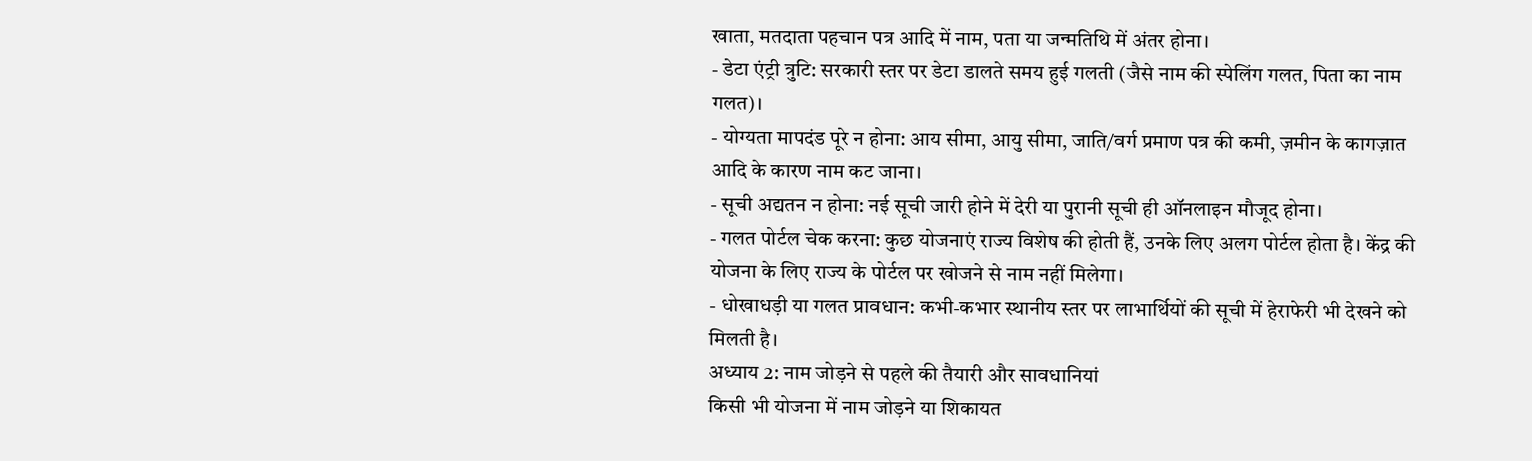खाता, मतदाता पहचान पत्र आदि में नाम, पता या जन्मतिथि में अंतर होना।
- डेटा एंट्री त्रुटि: सरकारी स्तर पर डेटा डालते समय हुई गलती (जैसे नाम की स्पेलिंग गलत, पिता का नाम गलत)।
- योग्यता मापदंड पूरे न होना: आय सीमा, आयु सीमा, जाति/वर्ग प्रमाण पत्र की कमी, ज़मीन के कागज़ात आदि के कारण नाम कट जाना।
- सूची अद्यतन न होना: नई सूची जारी होने में देरी या पुरानी सूची ही ऑनलाइन मौजूद होना।
- गलत पोर्टल चेक करना: कुछ योजनाएं राज्य विशेष की होती हैं, उनके लिए अलग पोर्टल होता है। केंद्र की योजना के लिए राज्य के पोर्टल पर खोजने से नाम नहीं मिलेगा।
- धोखाधड़ी या गलत प्रावधान: कभी-कभार स्थानीय स्तर पर लाभार्थियों की सूची में हेराफेरी भी देखने को मिलती है।
अध्याय 2: नाम जोड़ने से पहले की तैयारी और सावधानियां
किसी भी योजना में नाम जोड़ने या शिकायत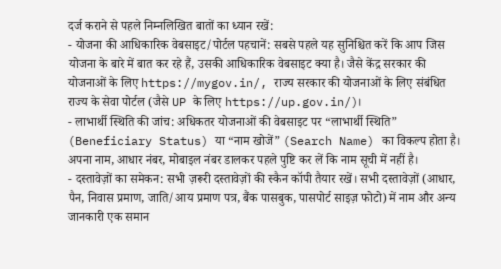दर्ज कराने से पहले निम्नलिखित बातों का ध्यान रखें:
- योजना की आधिकारिक वेबसाइट/पोर्टल पहचानें: सबसे पहले यह सुनिश्चित करें कि आप जिस योजना के बारे में बात कर रहे हैं, उसकी आधिकारिक वेबसाइट क्या है। जैसे केंद्र सरकार की योजनाओं के लिए https://mygov.in/, राज्य सरकार की योजनाओं के लिए संबंधित राज्य के सेवा पोर्टल (जैसे UP के लिए https://up.gov.in/)।
- लाभार्थी स्थिति की जांच: अधिकतर योजनाओं की वेबसाइट पर “लाभार्थी स्थिति” (Beneficiary Status) या “नाम खोजें” (Search Name) का विकल्प होता है। अपना नाम, आधार नंबर, मोबाइल नंबर डालकर पहले पुष्टि कर लें कि नाम सूची में नहीं है।
- दस्तावेज़ों का समेकन: सभी ज़रूरी दस्तावेज़ों की स्कैन कॉपी तैयार रखें। सभी दस्तावेज़ों (आधार, पैन, निवास प्रमाण, जाति/आय प्रमाण पत्र, बैंक पासबुक, पासपोर्ट साइज़ फोटो) में नाम और अन्य जानकारी एक समान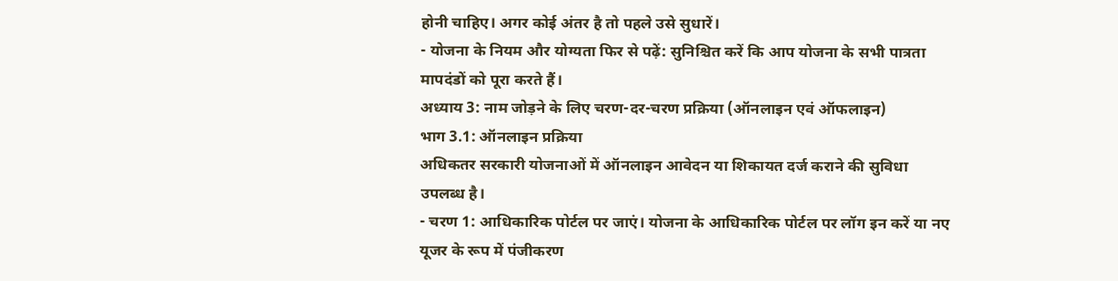होनी चाहिए। अगर कोई अंतर है तो पहले उसे सुधारें।
- योजना के नियम और योग्यता फिर से पढ़ें: सुनिश्चित करें कि आप योजना के सभी पात्रता मापदंडों को पूरा करते हैं।
अध्याय 3: नाम जोड़ने के लिए चरण-दर-चरण प्रक्रिया (ऑनलाइन एवं ऑफलाइन)
भाग 3.1: ऑनलाइन प्रक्रिया
अधिकतर सरकारी योजनाओं में ऑनलाइन आवेदन या शिकायत दर्ज कराने की सुविधा उपलब्ध है।
- चरण 1: आधिकारिक पोर्टल पर जाएं। योजना के आधिकारिक पोर्टल पर लॉग इन करें या नए यूजर के रूप में पंजीकरण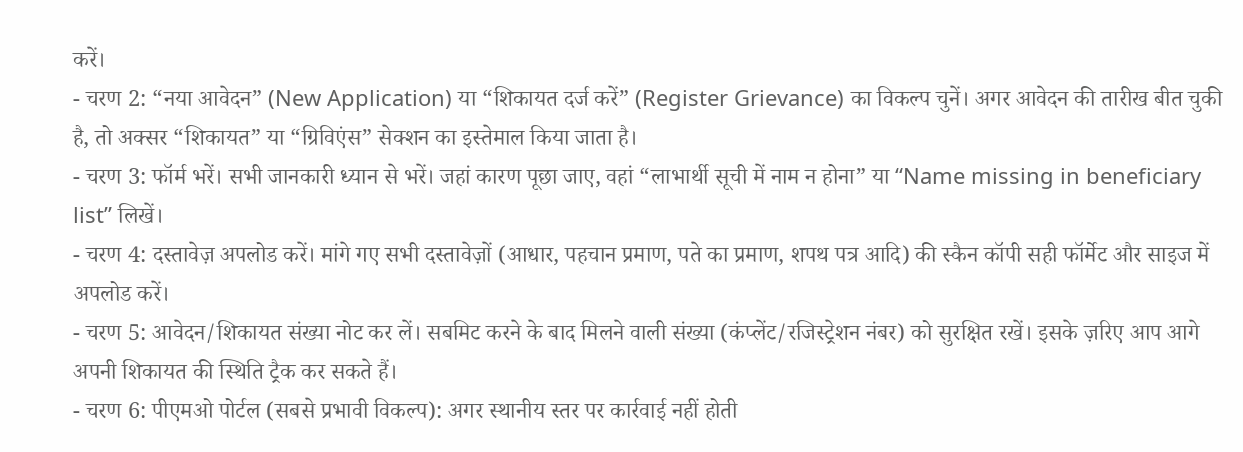करें।
- चरण 2: “नया आवेदन” (New Application) या “शिकायत दर्ज करें” (Register Grievance) का विकल्प चुनें। अगर आवेदन की तारीख बीत चुकी है, तो अक्सर “शिकायत” या “ग्रिविएंस” सेक्शन का इस्तेमाल किया जाता है।
- चरण 3: फॉर्म भरें। सभी जानकारी ध्यान से भरें। जहां कारण पूछा जाए, वहां “लाभार्थी सूची में नाम न होना” या “Name missing in beneficiary list” लिखें।
- चरण 4: दस्तावेज़ अपलोड करें। मांगे गए सभी दस्तावेज़ों (आधार, पहचान प्रमाण, पते का प्रमाण, शपथ पत्र आदि) की स्कैन कॉपी सही फॉर्मेट और साइज में अपलोड करें।
- चरण 5: आवेदन/शिकायत संख्या नोट कर लें। सबमिट करने के बाद मिलने वाली संख्या (कंप्लेंट/रजिस्ट्रेशन नंबर) को सुरक्षित रखें। इसके ज़रिए आप आगे अपनी शिकायत की स्थिति ट्रैक कर सकते हैं।
- चरण 6: पीएमओ पोर्टल (सबसे प्रभावी विकल्प): अगर स्थानीय स्तर पर कार्रवाई नहीं होती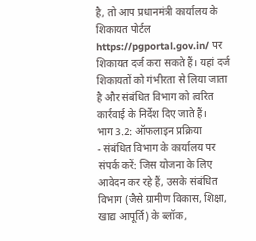है, तो आप प्रधानमंत्री कार्यालय के शिकायत पोर्टल https://pgportal.gov.in/ पर शिकायत दर्ज करा सकते हैं। यहां दर्ज शिकायतों को गंभीरता से लिया जाता है और संबंधित विभाग को त्वरित कार्रवाई के निर्देश दिए जाते हैं।
भाग 3.2: ऑफलाइन प्रक्रिया
- संबंधित विभाग के कार्यालय पर संपर्क करें: जिस योजना के लिए आवेदन कर रहे हैं, उसके संबंधित विभाग (जैसे ग्रामीण विकास, शिक्षा, खाद्य आपूर्ति) के ब्लॉक,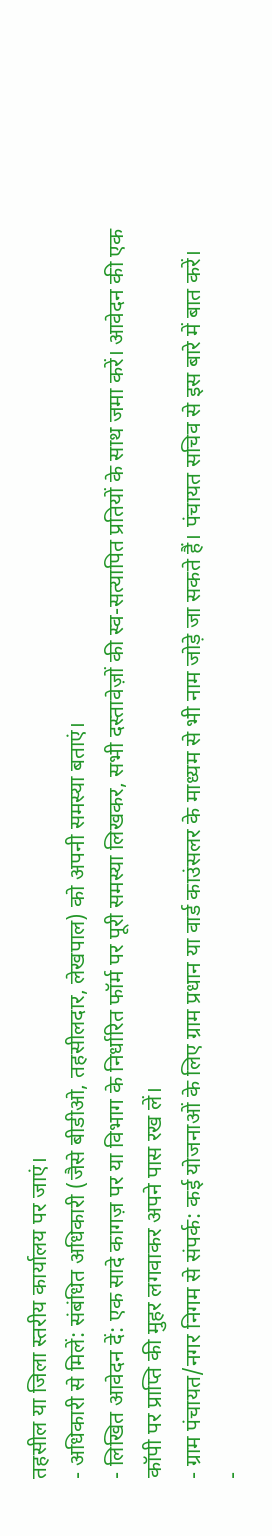तहसील या जिला स्तरीय कार्यालय पर जाएं।
- अधिकारी से मिलें: संबंधित अधिकारी (जैसे बीडीओ, तहसीलदार, लेखपाल) को अपनी समस्या बताएं।
- लिखित आवेदन दें: एक सादे कागज़ पर या विभाग के निर्धारित फॉर्म पर पूरी समस्या लिखकर, सभी दस्तावेज़ों की स्व-सत्यापित प्रतियों के साथ जमा करें। आवेदन की एक कॉपी पर प्राप्ति की मुहर लगवाकर अपने पास रख लें।
- ग्राम पंचायत/नगर निगम से संपर्क: कई योजनाओं के लिए ग्राम प्रधान या वार्ड काउंसलर के माध्यम से भी नाम जोड़े जा सकते हैं। पंचायत सचिव से इस बारे में बात करें।
-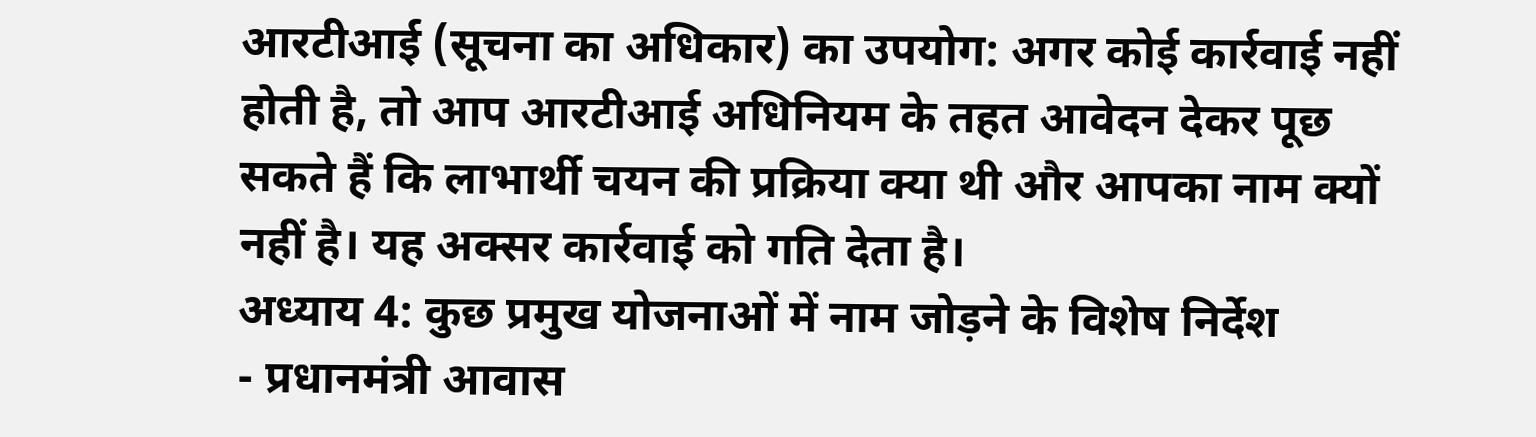आरटीआई (सूचना का अधिकार) का उपयोग: अगर कोई कार्रवाई नहीं होती है, तो आप आरटीआई अधिनियम के तहत आवेदन देकर पूछ सकते हैं कि लाभार्थी चयन की प्रक्रिया क्या थी और आपका नाम क्यों नहीं है। यह अक्सर कार्रवाई को गति देता है।
अध्याय 4: कुछ प्रमुख योजनाओं में नाम जोड़ने के विशेष निर्देश
- प्रधानमंत्री आवास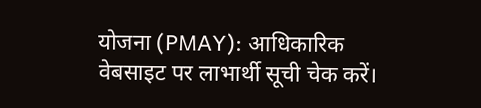योजना (PMAY): आधिकारिक वेबसाइट पर लाभार्थी सूची चेक करें।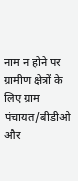नाम न होने पर ग्रामीण क्षेत्रों के लिए ग्राम पंचायत/बीडीओ और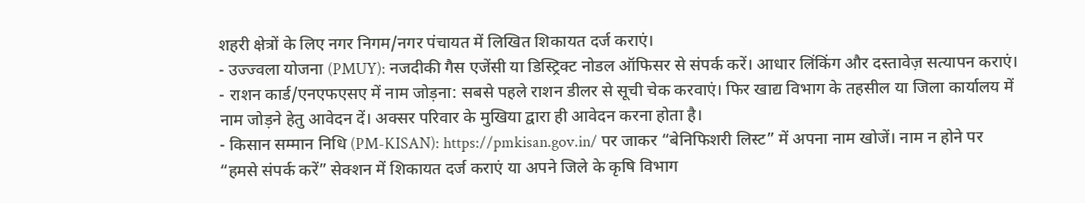शहरी क्षेत्रों के लिए नगर निगम/नगर पंचायत में लिखित शिकायत दर्ज कराएं।
- उज्ज्वला योजना (PMUY): नजदीकी गैस एजेंसी या डिस्ट्रिक्ट नोडल ऑफिसर से संपर्क करें। आधार लिंकिंग और दस्तावेज़ सत्यापन कराएं।
- राशन कार्ड/एनएफएसए में नाम जोड़ना: सबसे पहले राशन डीलर से सूची चेक करवाएं। फिर खाद्य विभाग के तहसील या जिला कार्यालय में नाम जोड़ने हेतु आवेदन दें। अक्सर परिवार के मुखिया द्वारा ही आवेदन करना होता है।
- किसान सम्मान निधि (PM-KISAN): https://pmkisan.gov.in/ पर जाकर “बेनिफिशरी लिस्ट” में अपना नाम खोजें। नाम न होने पर “हमसे संपर्क करें” सेक्शन में शिकायत दर्ज कराएं या अपने जिले के कृषि विभाग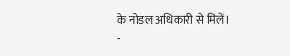के नोडल अधिकारी से मिलें।
-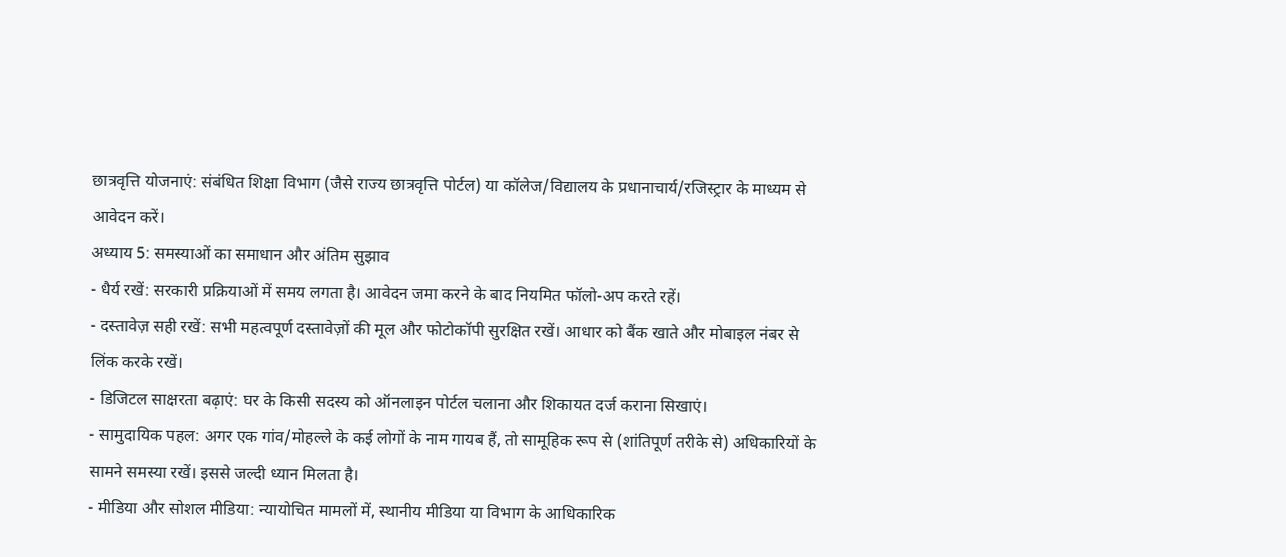छात्रवृत्ति योजनाएं: संबंधित शिक्षा विभाग (जैसे राज्य छात्रवृत्ति पोर्टल) या कॉलेज/विद्यालय के प्रधानाचार्य/रजिस्ट्रार के माध्यम से आवेदन करें।
अध्याय 5: समस्याओं का समाधान और अंतिम सुझाव
- धैर्य रखें: सरकारी प्रक्रियाओं में समय लगता है। आवेदन जमा करने के बाद नियमित फॉलो-अप करते रहें।
- दस्तावेज़ सही रखें: सभी महत्वपूर्ण दस्तावेज़ों की मूल और फोटोकॉपी सुरक्षित रखें। आधार को बैंक खाते और मोबाइल नंबर से लिंक करके रखें।
- डिजिटल साक्षरता बढ़ाएं: घर के किसी सदस्य को ऑनलाइन पोर्टल चलाना और शिकायत दर्ज कराना सिखाएं।
- सामुदायिक पहल: अगर एक गांव/मोहल्ले के कई लोगों के नाम गायब हैं, तो सामूहिक रूप से (शांतिपूर्ण तरीके से) अधिकारियों के सामने समस्या रखें। इससे जल्दी ध्यान मिलता है।
- मीडिया और सोशल मीडिया: न्यायोचित मामलों में, स्थानीय मीडिया या विभाग के आधिकारिक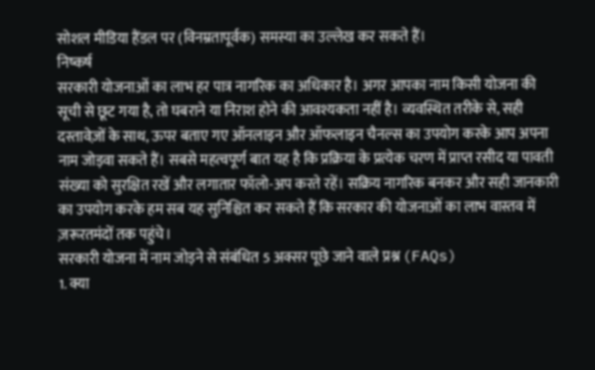सोशल मीडिया हैंडल पर (विनम्रतापूर्वक) समस्या का उल्लेख कर सकते हैं।
निष्कर्ष
सरकारी योजनाओं का लाभ हर पात्र नागरिक का अधिकार है। अगर आपका नाम किसी योजना की सूची से छूट गया है, तो घबराने या निराश होने की आवश्यकता नहीं है। व्यवस्थित तरीके से, सही दस्तावेज़ों के साथ, ऊपर बताए गए ऑनलाइन और ऑफलाइन चैनल्स का उपयोग करके आप अपना नाम जोड़वा सकते हैं। सबसे महत्वपूर्ण बात यह है कि प्रक्रिया के प्रत्येक चरण में प्राप्त रसीद या पावती संख्या को सुरक्षित रखें और लगातार फॉलो-अप करते रहें। सक्रिय नागरिक बनकर और सही जानकारी का उपयोग करके हम सब यह सुनिश्चित कर सकते हैं कि सरकार की योजनाओं का लाभ वास्तव में ज़रूरतमंदों तक पहुंचे।
सरकारी योजना में नाम जोड़ने से संबंधित 5 अक्सर पूछे जाने वाले प्रश्न (FAQs)
1. क्या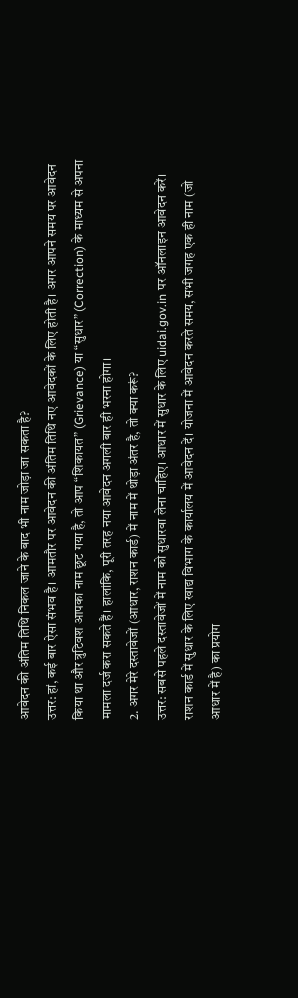आवेदन की अंतिम तिथि निकल जाने के बाद भी नाम जोड़ा जा सकता है?
उत्तर: हां, कई बार ऐसा संभव है। आमतौर पर आवेदन की अंतिम तिथि नए आवेदकों के लिए होती है। अगर आपने समय पर आवेदन किया था और त्रुटिवश आपका नाम छूट गया है, तो आप “शिकायत” (Grievance) या “सुधार” (Correction) के माध्यम से अपना मामला दर्ज करा सकते हैं। हालांकि, पूरी तरह नया आवेदन अगली बार ही भरना होगा।
2. अगर मेरे दस्तावेजों (आधार, राशन कार्ड) में नाम में थोड़ा अंतर है, तो क्या करूं?
उत्तर: सबसे पहले दस्तावेजों में नाम को सुधारवा लेना चाहिए। आधार में सुधार के लिए uidai.gov.in पर ऑनलाइन आवेदन करें। राशन कार्ड में सुधार के लिए खाद्य विभाग के कार्यालय में आवेदन दें। योजना में आवेदन करते समय, सभी जगह एक ही नाम (जो आधार में है) का प्रयोग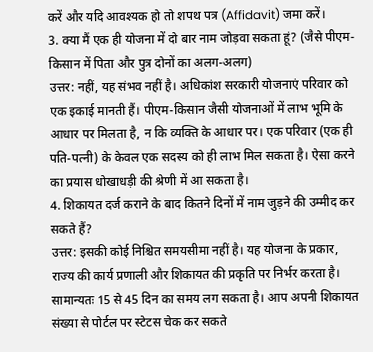करें और यदि आवश्यक हो तो शपथ पत्र (Affidavit) जमा करें।
3. क्या मैं एक ही योजना में दो बार नाम जोड़वा सकता हूं? (जैसे पीएम-किसान में पिता और पुत्र दोनों का अलग-अलग)
उत्तर: नहीं, यह संभव नहीं है। अधिकांश सरकारी योजनाएं परिवार को एक इकाई मानती हैं। पीएम-किसान जैसी योजनाओं में लाभ भूमि के आधार पर मिलता है, न कि व्यक्ति के आधार पर। एक परिवार (एक ही पति-पत्नी) के केवल एक सदस्य को ही लाभ मिल सकता है। ऐसा करने का प्रयास धोखाधड़ी की श्रेणी में आ सकता है।
4. शिकायत दर्ज कराने के बाद कितने दिनों में नाम जुड़ने की उम्मीद कर सकते हैं?
उत्तर: इसकी कोई निश्चित समयसीमा नहीं है। यह योजना के प्रकार, राज्य की कार्य प्रणाली और शिकायत की प्रकृति पर निर्भर करता है। सामान्यतः 15 से 45 दिन का समय लग सकता है। आप अपनी शिकायत संख्या से पोर्टल पर स्टेटस चेक कर सकते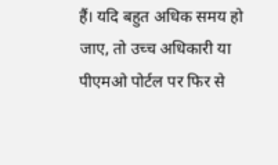हैं। यदि बहुत अधिक समय हो जाए, तो उच्च अधिकारी या पीएमओ पोर्टल पर फिर से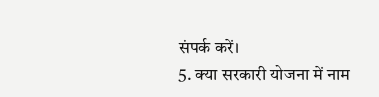संपर्क करें।
5. क्या सरकारी योजना में नाम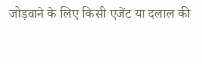जोड़वाने के लिए किसी एजेंट या दलाल की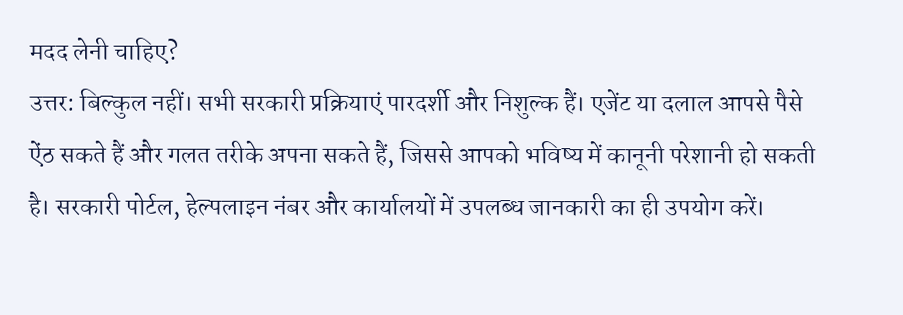मदद लेनी चाहिए?
उत्तर: बिल्कुल नहीं। सभी सरकारी प्रक्रियाएं पारदर्शी और निशुल्क हैं। एजेंट या दलाल आपसे पैसे ऐंठ सकते हैं और गलत तरीके अपना सकते हैं, जिससे आपको भविष्य में कानूनी परेशानी हो सकती है। सरकारी पोर्टल, हेल्पलाइन नंबर और कार्यालयों में उपलब्ध जानकारी का ही उपयोग करें।